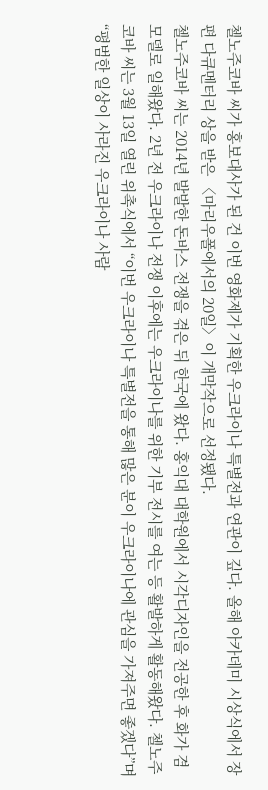첼노주코바 씨가 홍보대사가 된 건 이번 영화제가 기획한 우크라이나 특별전과 연관이 깊다. 올해 아카데미 시상식에서 장편 다큐멘터리 상을 받은 〈마리우폴에서의 20일〉이 개막작으로 선정됐다.
첼노주코바 씨는 2014년 발발한 돈바스 전쟁을 겪은 뒤 한국에 왔다. 홍익대 대학원에서 시각디자인을 전공한 후 화가 겸 모델로 일해왔다. 2년 전 우크라이나 전쟁 이후에는 우크라이나를 위한 기부 전시를 여는 등 활발하게 활동해왔다. 첼노주코바 씨는 3월 13일 열린 위촉식에서 “이번 우크라이나 특별전을 통해 많은 분이 우크라이나에 관심을 가져주면 좋겠다”며 “평범한 일상이 사라진 우크라이나 사람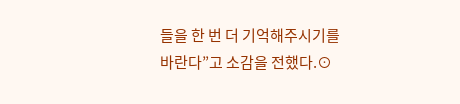들을 한 번 더 기억해주시기를 바란다”고 소감을 전했다.⊙